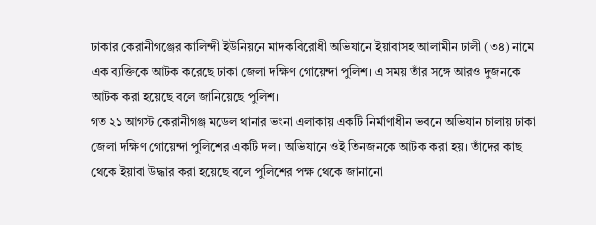ঢাকার কেরানীগঞ্জের কালিন্দী ইউনিয়নে মাদকবিরোধী অভিযানে ইয়াবাসহ আলামীন ঢালী (৩৪) নামে এক ব্যক্তিকে আটক করেছে ঢাকা জেলা দক্ষিণ গোয়েন্দা পুলিশ। এ সময় তাঁর সঙ্গে আরও দুজনকে আটক করা হয়েছে বলে জানিয়েছে পুলিশ।
গত ২১ আগস্ট কেরানীগঞ্জ মডেল থানার ভংনা এলাকায় একটি নির্মাণাধীন ভবনে অভিযান চালায় ঢাকা জেলা দক্ষিণ গোয়েন্দা পুলিশের একটি দল। অভিযানে ওই তিনজনকে আটক করা হয়। তাঁদের কাছ থেকে ইয়াবা উদ্ধার করা হয়েছে বলে পুলিশের পক্ষ থেকে জানানো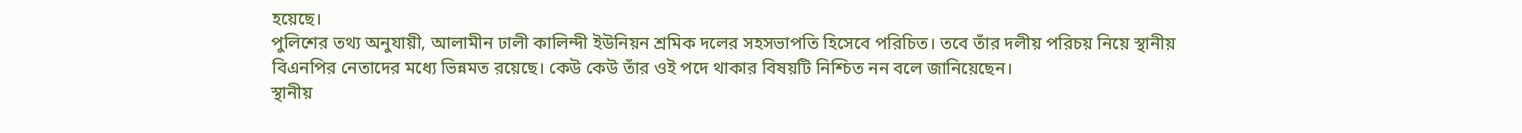হয়েছে।
পুলিশের তথ্য অনুযায়ী, আলামীন ঢালী কালিন্দী ইউনিয়ন শ্রমিক দলের সহসভাপতি হিসেবে পরিচিত। তবে তাঁর দলীয় পরিচয় নিয়ে স্থানীয় বিএনপির নেতাদের মধ্যে ভিন্নমত রয়েছে। কেউ কেউ তাঁর ওই পদে থাকার বিষয়টি নিশ্চিত নন বলে জানিয়েছেন।
স্থানীয়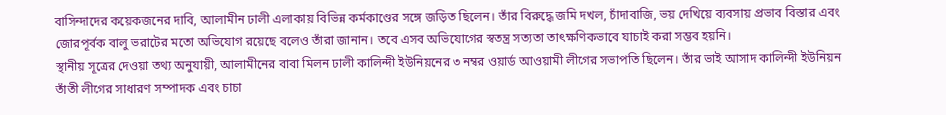বাসিন্দাদের কয়েকজনের দাবি, আলামীন ঢালী এলাকায় বিভিন্ন কর্মকাণ্ডের সঙ্গে জড়িত ছিলেন। তাঁর বিরুদ্ধে জমি দখল, চাঁদাবাজি, ভয় দেখিয়ে ব্যবসায় প্রভাব বিস্তার এবং জোরপূর্বক বালু ভরাটের মতো অভিযোগ রয়েছে বলেও তাঁরা জানান। তবে এসব অভিযোগের স্বতন্ত্র সত্যতা তাৎক্ষণিকভাবে যাচাই করা সম্ভব হয়নি।
স্থানীয় সূত্রের দেওয়া তথ্য অনুযায়ী, আলামীনের বাবা মিলন ঢালী কালিন্দী ইউনিয়নের ৩ নম্বর ওয়ার্ড আওয়ামী লীগের সভাপতি ছিলেন। তাঁর ভাই আসাদ কালিন্দী ইউনিয়ন তাঁতী লীগের সাধারণ সম্পাদক এবং চাচা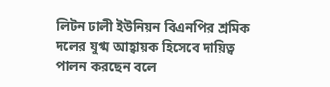লিটন ঢালী ইউনিয়ন বিএনপির শ্রমিক দলের যুগ্ম আহ্বায়ক হিসেবে দায়িত্ব পালন করছেন বলে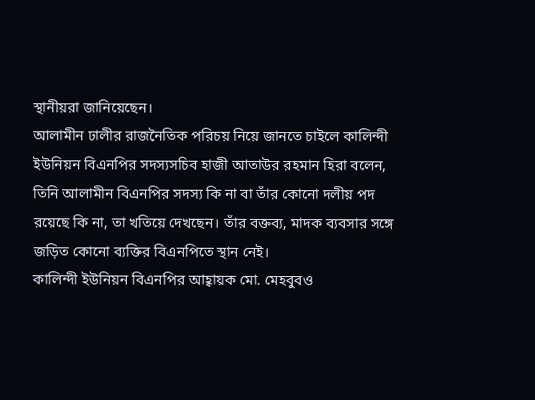স্থানীয়রা জানিয়েছেন।
আলামীন ঢালীর রাজনৈতিক পরিচয় নিয়ে জানতে চাইলে কালিন্দী ইউনিয়ন বিএনপির সদস্যসচিব হাজী আতাউর রহমান হিরা বলেন, তিনি আলামীন বিএনপির সদস্য কি না বা তাঁর কোনো দলীয় পদ রয়েছে কি না, তা খতিয়ে দেখছেন। তাঁর বক্তব্য, মাদক ব্যবসার সঙ্গে জড়িত কোনো ব্যক্তির বিএনপিতে স্থান নেই।
কালিন্দী ইউনিয়ন বিএনপির আহ্বায়ক মো. মেহবুবও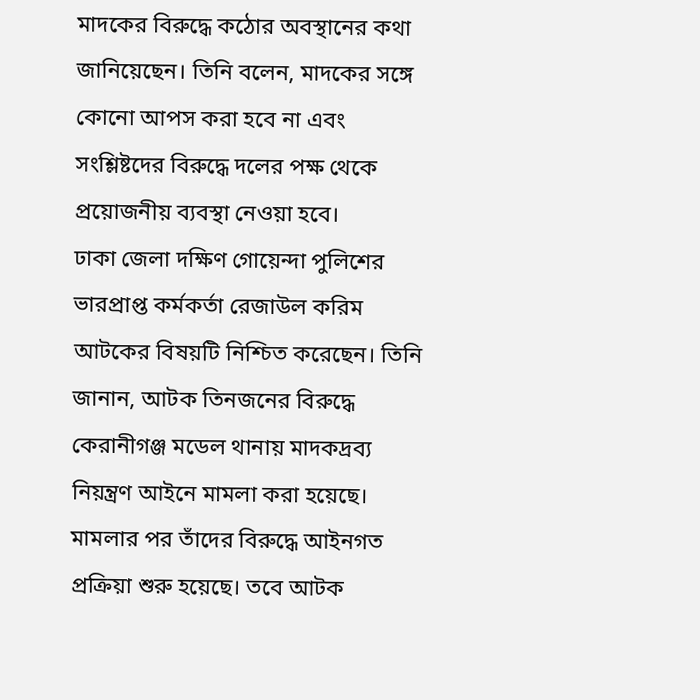মাদকের বিরুদ্ধে কঠোর অবস্থানের কথা জানিয়েছেন। তিনি বলেন, মাদকের সঙ্গে কোনো আপস করা হবে না এবং সংশ্লিষ্টদের বিরুদ্ধে দলের পক্ষ থেকে প্রয়োজনীয় ব্যবস্থা নেওয়া হবে।
ঢাকা জেলা দক্ষিণ গোয়েন্দা পুলিশের ভারপ্রাপ্ত কর্মকর্তা রেজাউল করিম আটকের বিষয়টি নিশ্চিত করেছেন। তিনি জানান, আটক তিনজনের বিরুদ্ধে কেরানীগঞ্জ মডেল থানায় মাদকদ্রব্য নিয়ন্ত্রণ আইনে মামলা করা হয়েছে।
মামলার পর তাঁদের বিরুদ্ধে আইনগত প্রক্রিয়া শুরু হয়েছে। তবে আটক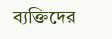ব্যক্তিদের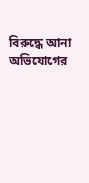বিরুদ্ধে আনা অভিযোগের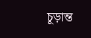চূড়ান্ত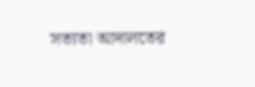সত্যতা আদালতের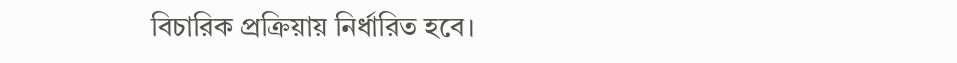বিচারিক প্রক্রিয়ায় নির্ধারিত হবে।